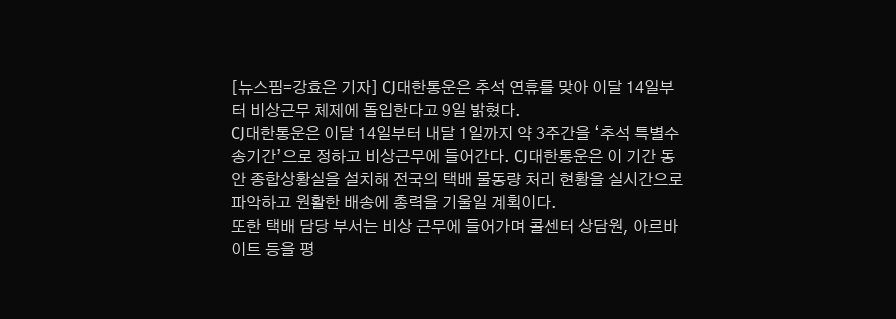[뉴스핌=강효은 기자] CJ대한통운은 추석 연휴를 맞아 이달 14일부터 비상근무 체제에 돌입한다고 9일 밝혔다.
CJ대한통운은 이달 14일부터 내달 1일까지 약 3주간을 ‘추석 특별수송기간’으로 정하고 비상근무에 들어간다. CJ대한통운은 이 기간 동안 종합상황실을 설치해 전국의 택배 물동량 처리 현황을 실시간으로 파악하고 원활한 배송에 총력을 기울일 계획이다.
또한 택배 담당 부서는 비상 근무에 들어가며 콜센터 상담원, 아르바이트 등을 평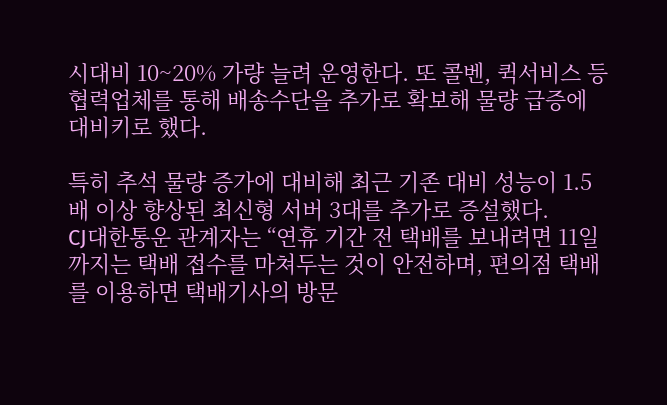시대비 10~20% 가량 늘려 운영한다. 또 콜벤, 퀵서비스 등 협력업체를 통해 배송수단을 추가로 확보해 물량 급증에 대비키로 했다.

특히 추석 물량 증가에 대비해 최근 기존 대비 성능이 1.5배 이상 향상된 최신형 서버 3대를 추가로 증설했다.
CJ대한통운 관계자는 “연휴 기간 전 택배를 보내려면 11일까지는 택배 접수를 마쳐두는 것이 안전하며, 편의점 택배를 이용하면 택배기사의 방문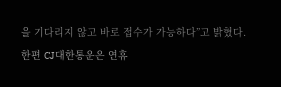을 기다리지 않고 바로 접수가 가능하다”고 밝혔다.
한편 CJ대한통운은 연휴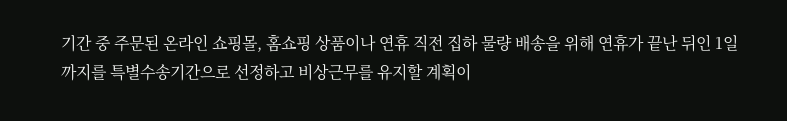기간 중 주문된 온라인 쇼핑몰, 홈쇼핑 상품이나 연휴 직전 집하 물량 배송을 위해 연휴가 끝난 뒤인 1일까지를 특별수송기간으로 선정하고 비상근무를 유지할 계획이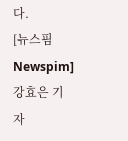다.
[뉴스핌 Newspim] 강효은 기자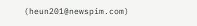(heun201@newspim.com)